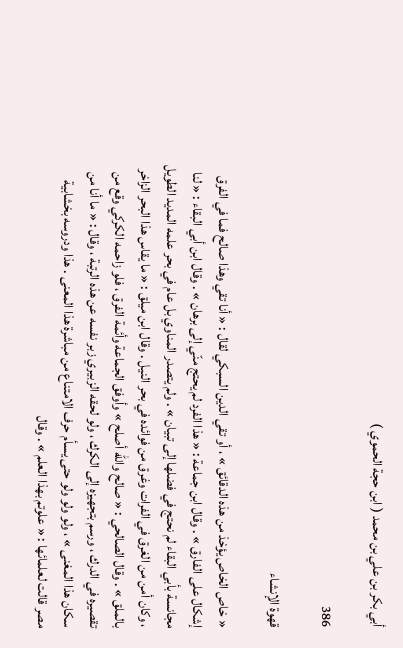أبي بكر بن علي بن محمد ( ابن حجة الحموي )

386

قهوة الإنشاء

« خاص الخاص يؤخذ من هذه الدقائق » ، أو تقي الدين السبكي لقال : « أنا تقي وهذا صالح فما في الفرق إشكال على الفارق » . وقال ابن جماعة : « هذا الفرد لم يحتج منّي إلى برهان » . وقال ابن أبي البقاء : « لنا مجانسة بأبي البقاء لم نحتج في فضلها إلى تبيان » . ولم يتصدر المناوي بل عام في بحر علمه المديد الطويل ، وكان أمن من الغرق في الفرات وغرق من فوائده في بحر النيل . وقال ابن ميلق : « ما يقاس هذا البحر الزاخر بالملق » . وقال الصالحي : « صالح واللّه أصلح » وأوفق الجماعة وأئمة الفرق ، فلو زاحمه الكركي وقع من تقصيره في الدرك ، ورسم بتجهيزه إلى الكرك ، ولو لحقه الزبيري زبر نفسه عن هذه الرتبة ، وقال : « ما أنا من سكان هذا المغنى » ، ولو ولو ولو حتى يسأم حرف الامتناع من مباشرة هذا المعنى . هذا ودروسه بخشابية مصر قالت لعلمائها : « علوتم بهذا العلم » . وقال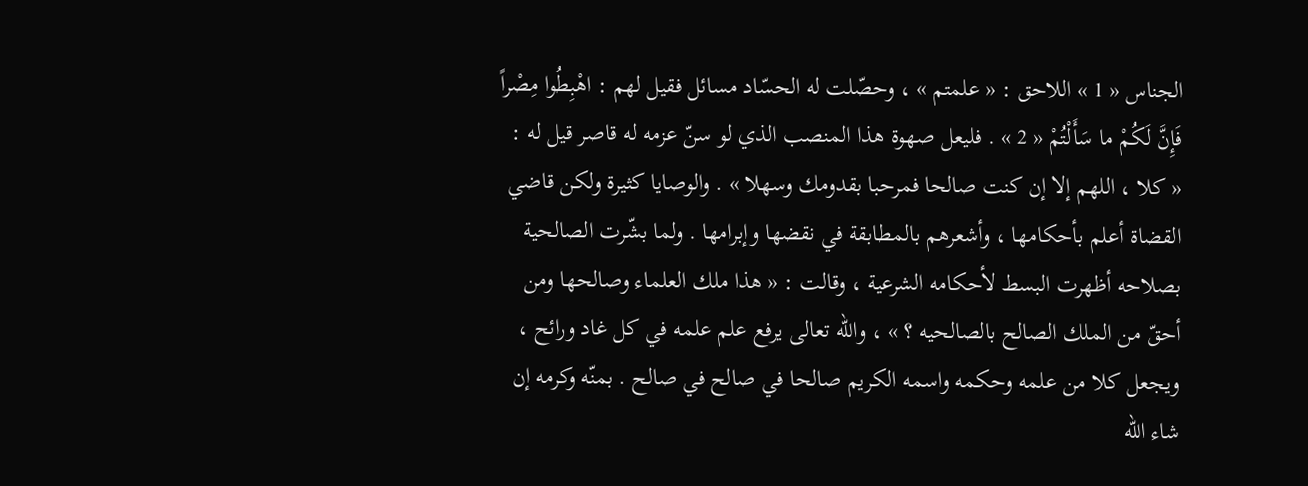الجناس « 1 » اللاحق : « علمتم » ، وحصّلت له الحسّاد مسائل فقيل لهم : اهْبِطُوا مِصْراً فَإِنَّ لَكُمْ ما سَأَلْتُمْ « 2 » . فليعل صهوة هذا المنصب الذي لو سنّ عزمه له قاصر قيل له : « كلا ، اللهم إلا إن كنت صالحا فمرحبا بقدومك وسهلا » . والوصايا كثيرة ولكن قاضي القضاة أعلم بأحكامها ، وأشعرهم بالمطابقة في نقضها وإبرامها . ولما بشّرت الصالحية بصلاحه أظهرت البسط لأحكامه الشرعية ، وقالت : « هذا ملك العلماء وصالحها ومن أحقّ من الملك الصالح بالصالحيه ؟ » ، واللّه تعالى يرفع علم علمه في كل غاد ورائح ، ويجعل كلا من علمه وحكمه واسمه الكريم صالحا في صالح في صالح . بمنّه وكرمه إن شاء اللّه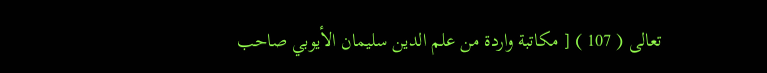تعالى ( 107 ) [ مكاتبة واردة من علم الدين سليمان الأيوبي صاحب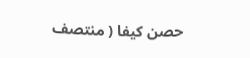حصن كيفا ( منتصف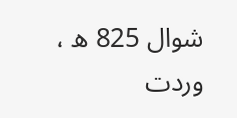شوال 825 ه ، وردت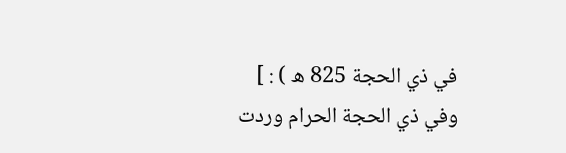في ذي الحجة 825 ه ) : ] وفي ذي الحجة الحرام وردت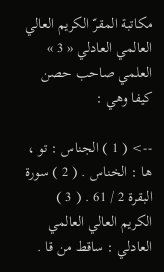مكاتبة المقرّ الكريم العالي العالمي العادلي « 3 » العلمي صاحب حصن كيفا وهي :

--> ( 1 ) الجناس : تو ، ها : الخناس . ( 2 ) سورة البقرة 2 / 61 . ( 3 ) الكريم العالي العالمي العادلي : ساقط من قا .